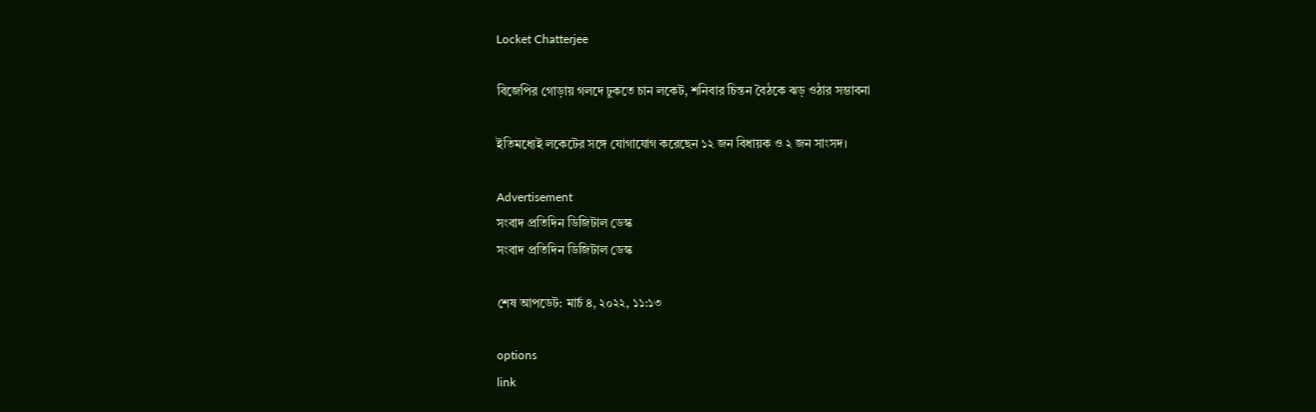Locket Chatterjee

বিজেপির গোড়ায় গলদে ঢুকতে চান লকেট, শনিবার চিন্তন বৈঠকে ঝড় ওঠার সম্ভাবনা

ইতিমধ্যেই লকেটের সঙ্গে যোগাযোগ করেছেন ১২ জন বিধায়ক ও ২ জন সাংসদ।

Advertisement
সংবাদ প্রতিদিন ডিজিটাল ডেস্ক
সংবাদ প্রতিদিন ডিজিটাল ডেস্ক

শেষ আপডেট: মার্চ ৪, ২০২২, ১১:১৩

options
link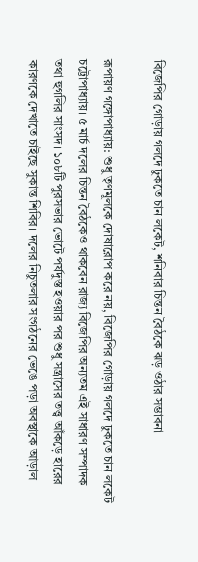বিজেপির গোড়ায় গলদে ঢুকতে চান লকেট, শনিবার চিন্তন বৈঠকে ঝড় ওঠার সম্ভাবনা

রূপায়ণ গঙ্গোপাধ্যায়: শুধু তৃণমূলকে দোষারোপ করে নয়, বিজেপির গোড়ায় গলদে ঢুকতে চান লকেট চট্টোপাধ্যায়। ৫ মার্চ দলের চিন্তন বৈঠকেও থাকবেন রাজ্য বিজেপির অন্যতম এই সাধারণ সম্পাদক তথা হুগলির সাংসদ। ১০৮টি পুরসভার ভোটে পর্যদুস্ত হওয়ার পর শুধু সন্ত্রাসের তত্ত্ব আঁকড়ে হারের কারণকে দেখাতে চাইছে সুকান্ত শিবির। দলের নিচুতলার সংগঠনের ভেঙে পড়া অবস্থাকে আড়াল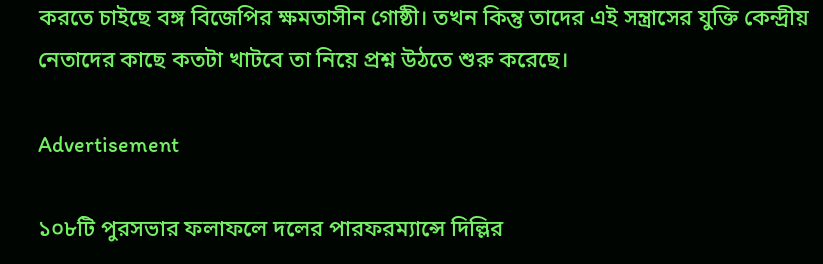করতে চাইছে বঙ্গ বিজেপির ক্ষমতাসীন গোষ্ঠী। তখন কিন্তু তাদের এই সন্ত্রাসের যুক্তি কেন্দ্রীয় নেতাদের কাছে কতটা খাটবে তা নিয়ে প্রশ্ন উঠতে শুরু করেছে।

Advertisement

১০৮টি পুরসভার ফলাফলে দলের পারফরম্যান্সে দিল্লির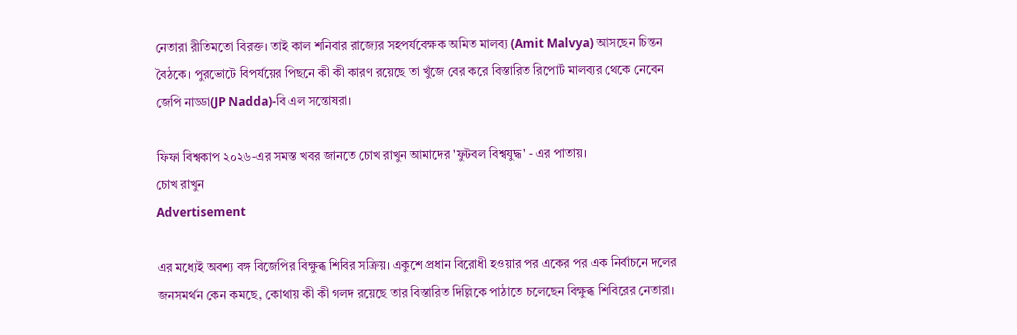নেতারা রীতিমতো বিরক্ত। তাই কাল শনিবার রাজ্যের সহপর্যবেক্ষক অমিত মালব্য (Amit Malvya) আসছেন চিন্তন বৈঠকে। পুরভোটে বিপর্যয়ের পিছনে কী কী কারণ রয়েছে তা খুঁজে বের করে বিস্তারিত রিপোর্ট মালব্যর থেকে নেবেন জেপি নাড্ডা(JP Nadda)-বি এল সন্তোষরা।

ফিফা বিশ্বকাপ ২০২৬-এর সমস্ত খবর জানতে চোখ রাখুন আমাদের 'ফুটবল বিশ্বযুদ্ধ' - এর পাতায়।
চোখ রাখুন
Advertisement

এর মধ্যেই অবশ্য বঙ্গ বিজেপির বিক্ষুব্ধ শিবির সক্রিয়। একুশে প্রধান বিরোধী হওয়ার পর একের পর এক নির্বাচনে দলের জনসমর্থন কেন কমছে, কোথায় কী কী গলদ রয়েছে তার বিস্তারিত দিল্লিকে পাঠাতে চলেছেন বিক্ষুব্ধ শিবিরের নেতারা।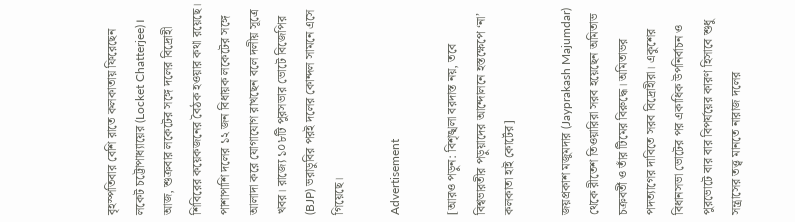বৃহস্পতিবার বেশি রাতে কলকাতায় ফিরেছেন লকেট চট্টোপাধ্যায়ের (Locket Chatterjee)। আজ, শুক্রবার লকেটের সঙ্গে দলের বিদ্রোহী শিবিরের কয়েকজনের বৈঠক হওয়ার কথা রয়েছে। পাশাপাশি দলের ১২ জন বিধায়ক লকেটের সঙ্গে আলাদা করে যোগাযোগ রাখছেন বলে দলীয় সূত্রে খবর। রাজ্যে ১০৮টি পুরসভার ভোটে বিজেপির (BJP) ভরাডুবির পরই দলের কোন্দল সামনে এসে গিয়েছে।

Advertisement

[আরও পড়ুন: বিশৃঙ্খলা বরদাস্ত নয়, তবে বিশ্বভারতীর পড়ুয়াদের আন্দোলনে হস্তক্ষেপে ‘না’ কলকাতা হাই কোর্টের]

জয়প্রকাশ মজুমদার (Jayprakash Majumdar) থেকে রীতেশ তিওয়ারিরা সরব হয়েছেন অমিতাভ চক্রবর্তী ও তাঁর টিমের বিরুদ্ধে। অমিতাভর পদত্যাগের দাবিতে সরব বিদ্রোহীরা। একুশের বিধানসভা ভোটের পর একাধিক উপনির্বাচন ও পুরভোটে বার বার বিপর্যয়ের কারণ হিসাবে শুধু সন্ত্রাসের তত্ত্ব মানতে নারাজ দলের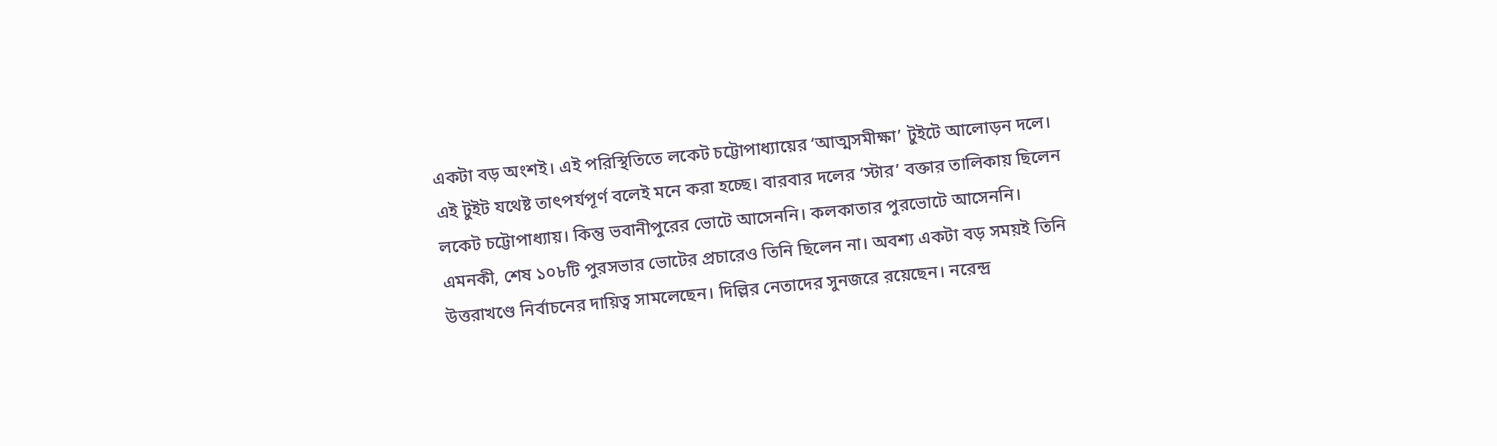একটা বড় অংশই। এই পরিস্থিতিতে লকেট চট্টোপাধ্যায়ের ‘আত্মসমীক্ষা’ টুইটে আলোড়ন দলে। এই টুইট যথেষ্ট তাৎপর্যপূর্ণ বলেই মনে করা হচ্ছে। বারবার দলের ‘স্টার’ বক্তার তালিকায় ছিলেন লকেট চট্টোপাধ্যায়। কিন্তু ভবানীপুরের ভোটে আসেননি। কলকাতার পুরভোটে আসেননি। এমনকী, শেষ ১০৮টি পুরসভার ভোটের প্রচারেও তিনি ছিলেন না। অবশ্য একটা বড় সময়ই তিনি উত্তরাখণ্ডে নির্বাচনের দায়িত্ব সামলেছেন। দিল্লির নেতাদের সুনজরে রয়েছেন। নরেন্দ্র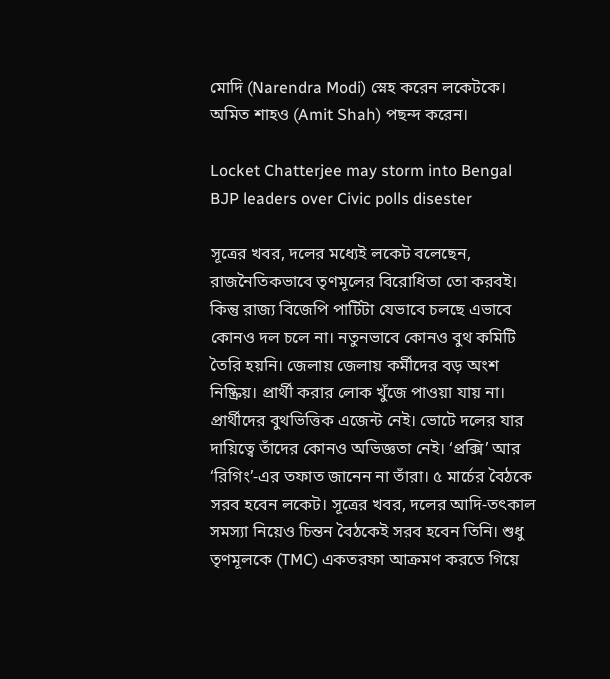মোদি (Narendra Modi) স্নেহ করেন লকেটকে। অমিত শাহও (Amit Shah) পছন্দ করেন।

Locket Chatterjee may storm into Bengal BJP leaders over Civic polls disester

সূত্রের খবর, দলের মধ্যেই লকেট বলেছেন, রাজনৈতিকভাবে তৃণমূলের বিরোধিতা তো করবই। কিন্তু রাজ্য বিজেপি পার্টিটা যেভাবে চলছে এভাবে কোনও দল চলে না। নতুনভাবে কোনও বুথ কমিটি তৈরি হয়নি। জেলায় জেলায় কর্মীদের বড় অংশ নিষ্ক্রিয়। প্রার্থী করার লোক খুঁজে পাওয়া যায় না। প্রার্থীদের বুথভিত্তিক এজেন্ট নেই। ভোটে দলের যার দায়িত্বে তাঁদের কোনও অভিজ্ঞতা নেই। ‘প্রক্সি’ আর ‘রিগিং’-এর তফাত জানেন না তাঁরা। ৫ মার্চের বৈঠকে সরব হবেন লকেট। সূত্রের খবর, দলের আদি-তৎকাল সমস্যা নিয়েও চিন্তন বৈঠকেই সরব হবেন তিনি। শুধু তৃণমূলকে (TMC) একতরফা আক্রমণ করতে গিয়ে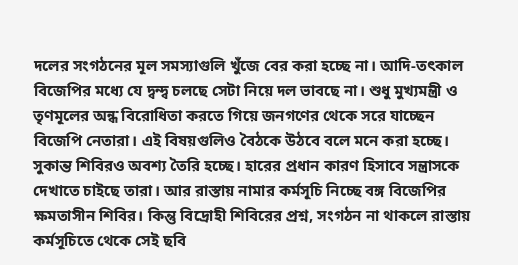দলের সংগঠনের মূল সমস্যাগুলি খুঁজে বের করা হচ্ছে না। আদি-তৎকাল বিজেপির মধ্যে যে দ্বন্দ্ব চলছে সেটা নিয়ে দল ভাবছে না। শুধু মুখ্যমন্ত্রী ও তৃণমূলের অন্ধ বিরোধিতা করতে গিয়ে জনগণের থেকে সরে যাচ্ছেন বিজেপি নেতারা। এই বিষয়গুলিও বৈঠকে উঠবে বলে মনে করা হচ্ছে। সুকান্ত শিবিরও অবশ্য তৈরি হচ্ছে। হারের প্রধান কারণ হিসাবে সন্ত্রাসকে দেখাতে চাইছে তারা। আর রাস্তায় নামার কর্মসূচি নিচ্ছে বঙ্গ বিজেপির ক্ষমতাসীন শিবির। কিন্তু বিদ্রোহী শিবিরের প্রশ্ন, সংগঠন না থাকলে রাস্তায় কর্মসূচিতে থেকে সেই ছবি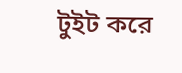টুইট করে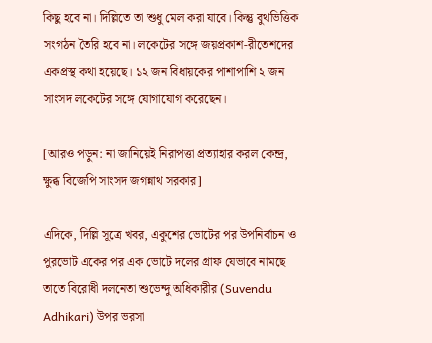কিছু হবে না। দিল্লিতে তা শুধু মেল করা যাবে। কিন্তু বুথভিত্তিক সংগঠন তৈরি হবে না। লকেটের সঙ্গে জয়প্রকাশ-রীতেশদের একপ্রস্থ কথা হয়েছে। ১২ জন বিধায়কের পাশাপাশি ২ জন সাংসদ লকেটের সঙ্গে যোগাযোগ করেছেন।

[আরও পড়ুন: না জানিয়েই নিরাপত্তা প্রত্যাহার করল কেন্দ্র, ক্ষুব্ধ বিজেপি সাংসদ জগন্নাথ সরকার]

এদিকে, দিল্লি সূত্রে খবর, একুশের ভোটের পর উপনির্বাচন ও পুরভোট একের পর এক ভোটে দলের গ্রাফ যেভাবে নামছে তাতে বিরোধী দলনেতা শুভেন্দু অধিকারীর (Suvendu Adhikari) উপর ভরসা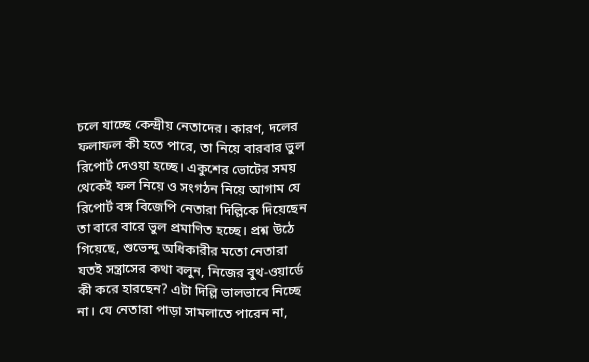চলে যাচ্ছে কেন্দ্রীয় নেতাদের। কারণ, দলের ফলাফল কী হতে পারে, তা নিয়ে বারবার ভুল রিপোর্ট দেওয়া হচ্ছে। একুশের ভোটের সময় থেকেই ফল নিয়ে ও সংগঠন নিয়ে আগাম যে রিপোর্ট বঙ্গ বিজেপি নেতারা দিল্লিকে দিয়েছেন তা বারে বারে ভুল প্রমাণিত হচ্ছে। প্রশ্ন উঠে গিয়েছে, শুভেন্দু অধিকারীর মতো নেতারা যতই সন্ত্রাসের কথা বলুন, নিজের বুথ-ওয়ার্ডে কী করে হারছেন? এটা দিল্লি ভালভাবে নিচ্ছে না। যে নেতারা পাড়া সামলাতে পারেন না,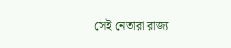সেই নেতারা রাজ্য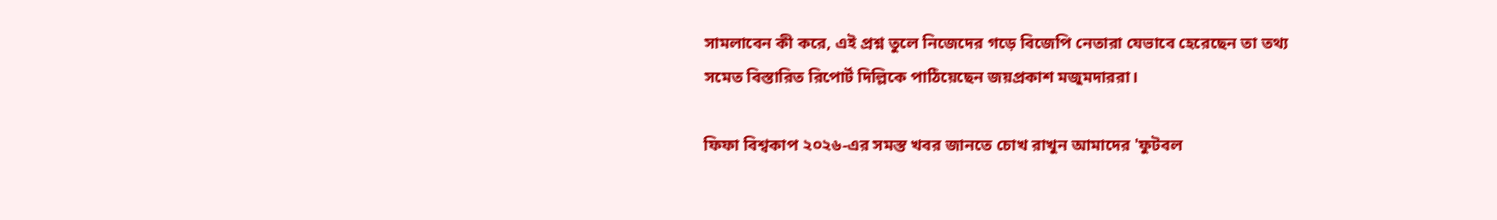সামলাবেন কী করে, এই প্রশ্ন তুলে নিজেদের গড়ে বিজেপি নেতারা যেভাবে হেরেছেন তা তথ্য সমেত বিস্তারিত রিপোর্ট দিল্লিকে পাঠিয়েছেন জয়প্রকাশ মজুমদাররা।

ফিফা বিশ্বকাপ ২০২৬-এর সমস্ত খবর জানতে চোখ রাখুন আমাদের 'ফুটবল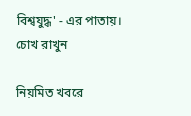বিশ্বযুদ্ধ' - এর পাতায়।
চোখ রাখুন

নিয়মিত খবরে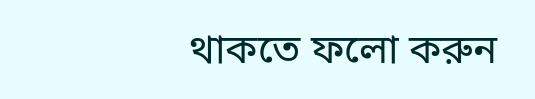থাকতে ফলো করুন